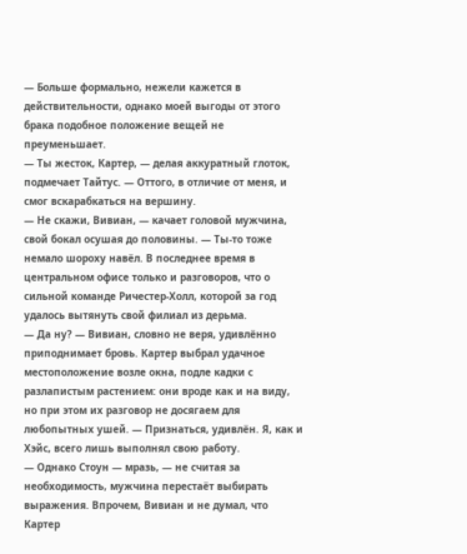— Больше формально, нежели кажется в действительности, однако моей выгоды от этого брака подобное положение вещей не преуменьшает.
— Ты жесток, Картер, — делая аккуратный глоток, подмечает Тайтус. — Оттого, в отличие от меня, и смог вскарабкаться на вершину.
— Не скажи, Вивиан, — качает головой мужчина, свой бокал осушая до половины. — Ты-то тоже немало шороху навёл. В последнее время в центральном офисе только и разговоров, что о сильной команде Ричестер-Холл, которой за год удалось вытянуть свой филиал из дерьма.
— Да ну? — Вивиан, словно не веря, удивлённо приподнимает бровь. Картер выбрал удачное местоположение возле окна, подле кадки с разлапистым растением: они вроде как и на виду, но при этом их разговор не досягаем для любопытных ушей. — Признаться, удивлён. Я, как и Хэйс, всего лишь выполнял свою работу.
— Однако Стоун — мразь, — не считая за необходимость, мужчина перестаёт выбирать выражения. Впрочем, Вивиан и не думал, что Картер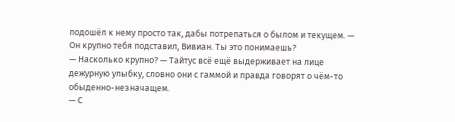подошёл к нему просто так, дабы потрепаться о былом и текущем. — Он крупно тебя подставил, Вивиан. Ты это понимаешь?
— Насколько крупно? — Тайтус всё ещё выдерживает на лице дежурную улыбку, словно они с гаммой и правда говорят о чём-то обыденно-незначащем.
— С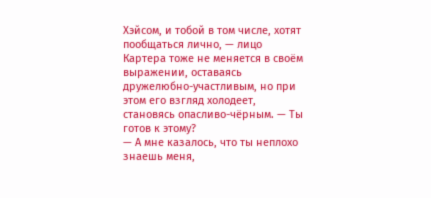Хэйсом, и тобой в том числе, хотят пообщаться лично, — лицо Картера тоже не меняется в своём выражении, оставаясь дружелюбно-участливым, но при этом его взгляд холодеет, становясь опасливо-чёрным. — Ты готов к этому?
— А мне казалось, что ты неплохо знаешь меня,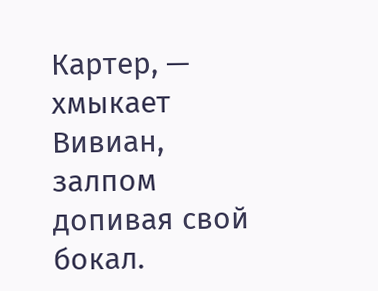Картер, — хмыкает Вивиан, залпом допивая свой бокал.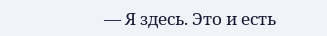— Я здесь. Это и есть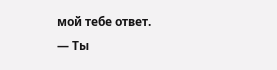мой тебе ответ.
— Ты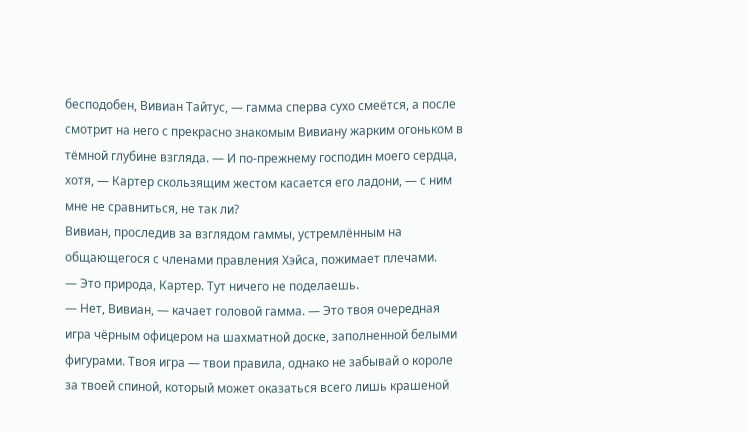бесподобен, Вивиан Тайтус, — гамма сперва сухо смеётся, а после смотрит на него с прекрасно знакомым Вивиану жарким огоньком в тёмной глубине взгляда. — И по-прежнему господин моего сердца, хотя, — Картер скользящим жестом касается его ладони, — с ним мне не сравниться, не так ли?
Вивиан, проследив за взглядом гаммы, устремлённым на общающегося с членами правления Хэйса, пожимает плечами.
— Это природа, Картер. Тут ничего не поделаешь.
— Нет, Вивиан, — качает головой гамма. — Это твоя очередная игра чёрным офицером на шахматной доске, заполненной белыми фигурами. Твоя игра — твои правила, однако не забывай о короле за твоей спиной, который может оказаться всего лишь крашеной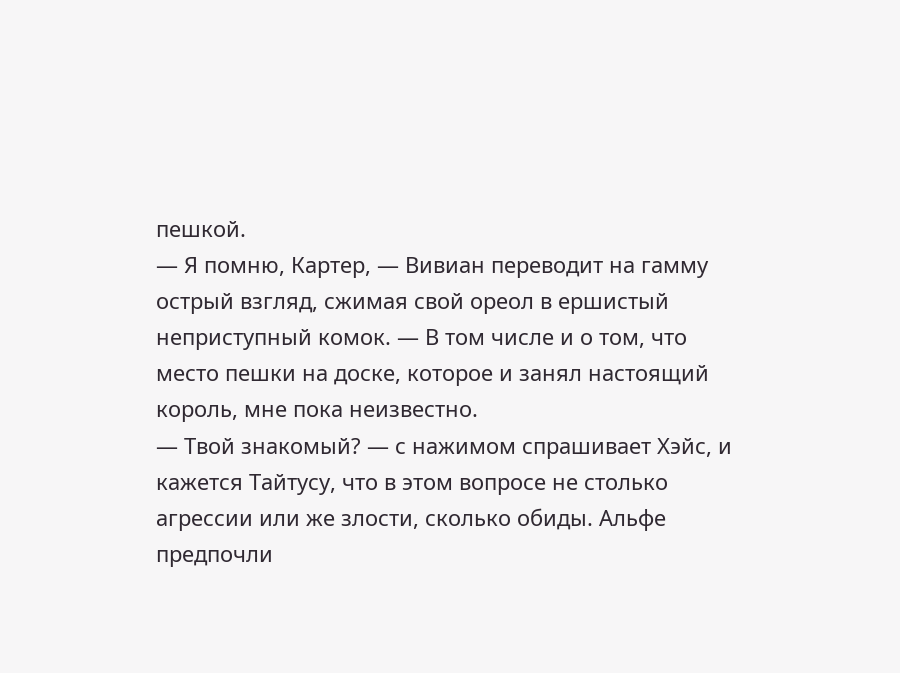пешкой.
— Я помню, Картер, — Вивиан переводит на гамму острый взгляд, сжимая свой ореол в ершистый неприступный комок. — В том числе и о том, что место пешки на доске, которое и занял настоящий король, мне пока неизвестно.
— Твой знакомый? — с нажимом спрашивает Хэйс, и кажется Тайтусу, что в этом вопросе не столько агрессии или же злости, сколько обиды. Альфе предпочли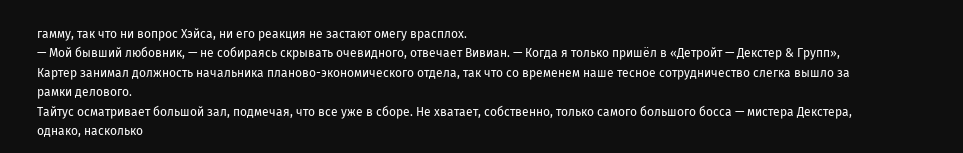гамму, так что ни вопрос Хэйса, ни его реакция не застают омегу врасплох.
— Мой бывший любовник, — не собираясь скрывать очевидного, отвечает Вивиан. — Когда я только пришёл в «Детройт — Декстер & Групп», Картер занимал должность начальника планово-экономического отдела, так что со временем наше тесное сотрудничество слегка вышло за рамки делового.
Тайтус осматривает большой зал, подмечая, что все уже в сборе. Не хватает, собственно, только самого большого босса — мистера Декстера, однако, насколько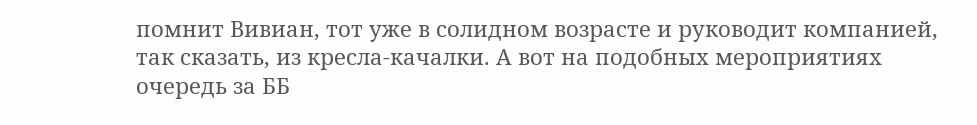помнит Вивиан, тот уже в солидном возрасте и руководит компанией, так сказать, из кресла-качалки. А вот на подобных мероприятиях очередь за ББ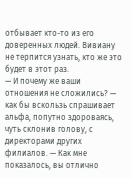отбывает кто-то из его доверенных людей. Вивиану не терпится узнать, кто же это будет в этот раз.
— И почему же ваши отношения не сложились? — как бы вскользь спрашивает альфа, попутно здороваясь, чуть склонив голову, с директорами других филиалов. — Как мне показалось, вы отлично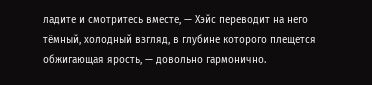ладите и смотритесь вместе, — Хэйс переводит на него тёмный, холодный взгляд, в глубине которого плещется обжигающая ярость, — довольно гармонично.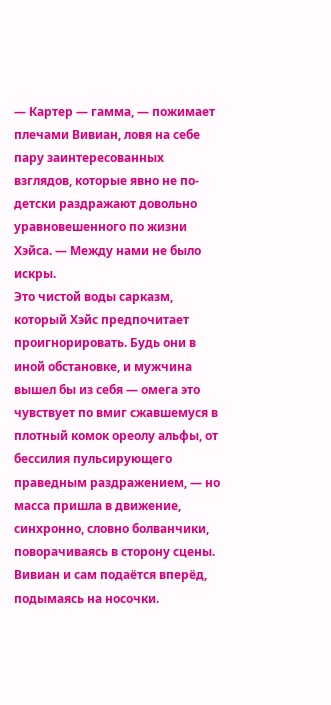— Картер — гамма, — пожимает плечами Вивиан, ловя на себе пару заинтересованных взглядов, которые явно не по-детски раздражают довольно уравновешенного по жизни Хэйса. — Между нами не было искры.
Это чистой воды сарказм, который Хэйс предпочитает проигнорировать. Будь они в иной обстановке, и мужчина вышел бы из себя — омега это чувствует по вмиг сжавшемуся в плотный комок ореолу альфы, от бессилия пульсирующего праведным раздражением, — но масса пришла в движение, синхронно, словно болванчики, поворачиваясь в сторону сцены. Вивиан и сам подаётся вперёд, подымаясь на носочки.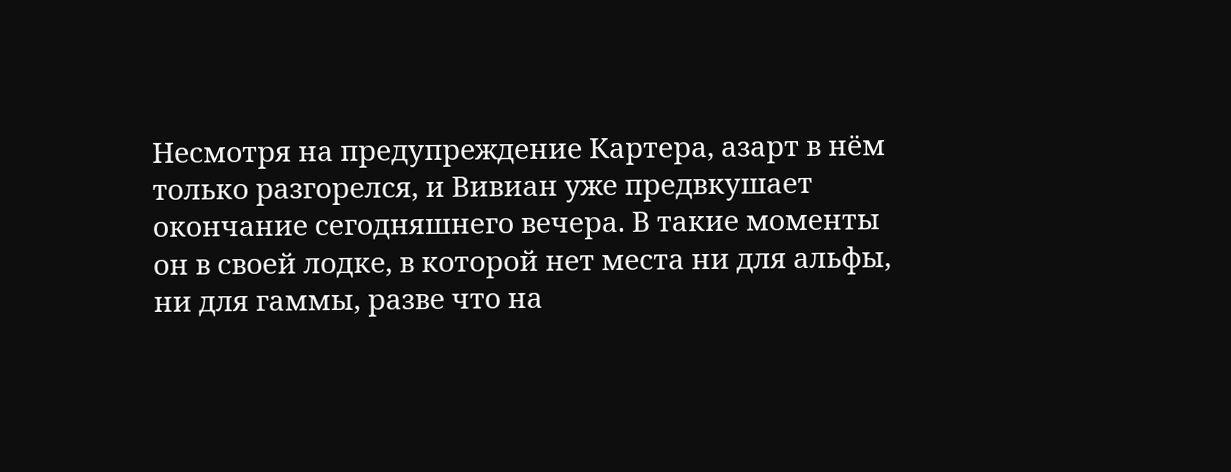Несмотря на предупреждение Картера, азарт в нём только разгорелся, и Вивиан уже предвкушает окончание сегодняшнего вечера. В такие моменты он в своей лодке, в которой нет места ни для альфы, ни для гаммы, разве что на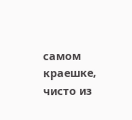самом краешке, чисто из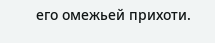его омежьей прихоти.